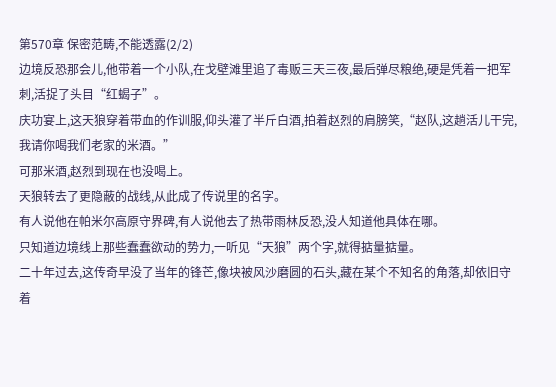第570章 保密范畴,不能透露(2/2)
边境反恐那会儿,他带着一个小队,在戈壁滩里追了毒贩三天三夜,最后弹尽粮绝,硬是凭着一把军刺,活捉了头目“红蝎子”。
庆功宴上,这天狼穿着带血的作训服,仰头灌了半斤白酒,拍着赵烈的肩膀笑,“赵队,这趟活儿干完,我请你喝我们老家的米酒。”
可那米酒,赵烈到现在也没喝上。
天狼转去了更隐蔽的战线,从此成了传说里的名字。
有人说他在帕米尔高原守界碑,有人说他去了热带雨林反恐,没人知道他具体在哪。
只知道边境线上那些蠢蠢欲动的势力,一听见“天狼”两个字,就得掂量掂量。
二十年过去,这传奇早没了当年的锋芒,像块被风沙磨圆的石头,藏在某个不知名的角落,却依旧守着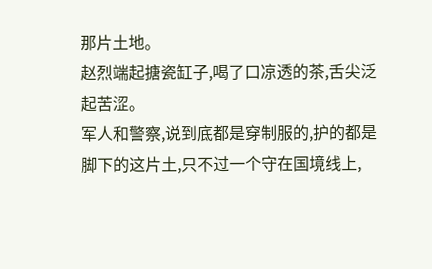那片土地。
赵烈端起搪瓷缸子,喝了口凉透的茶,舌尖泛起苦涩。
军人和警察,说到底都是穿制服的,护的都是脚下的这片土,只不过一个守在国境线上,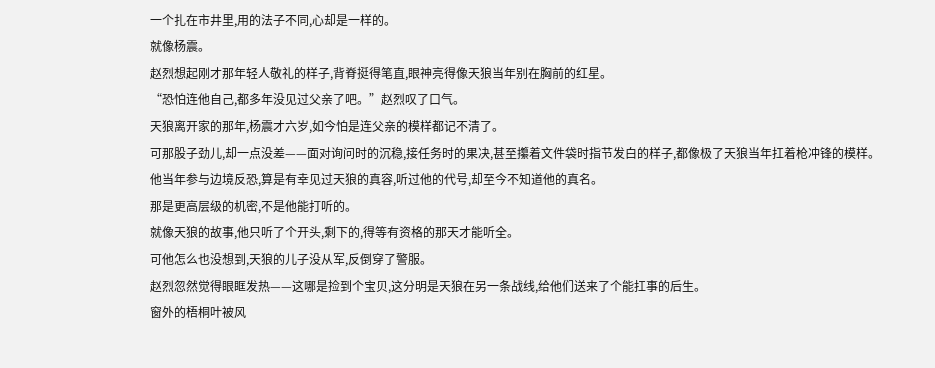一个扎在市井里,用的法子不同,心却是一样的。
就像杨震。
赵烈想起刚才那年轻人敬礼的样子,背脊挺得笔直,眼神亮得像天狼当年别在胸前的红星。
“恐怕连他自己,都多年没见过父亲了吧。”赵烈叹了口气。
天狼离开家的那年,杨震才六岁,如今怕是连父亲的模样都记不清了。
可那股子劲儿,却一点没差——面对询问时的沉稳,接任务时的果决,甚至攥着文件袋时指节发白的样子,都像极了天狼当年扛着枪冲锋的模样。
他当年参与边境反恐,算是有幸见过天狼的真容,听过他的代号,却至今不知道他的真名。
那是更高层级的机密,不是他能打听的。
就像天狼的故事,他只听了个开头,剩下的,得等有资格的那天才能听全。
可他怎么也没想到,天狼的儿子没从军,反倒穿了警服。
赵烈忽然觉得眼眶发热——这哪是捡到个宝贝,这分明是天狼在另一条战线,给他们送来了个能扛事的后生。
窗外的梧桐叶被风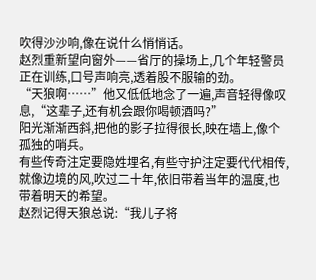吹得沙沙响,像在说什么悄悄话。
赵烈重新望向窗外——省厅的操场上,几个年轻警员正在训练,口号声响亮,透着股不服输的劲。
“天狼啊……”他又低低地念了一遍,声音轻得像叹息,“这辈子,还有机会跟你喝顿酒吗?”
阳光渐渐西斜,把他的影子拉得很长,映在墙上,像个孤独的哨兵。
有些传奇注定要隐姓埋名,有些守护注定要代代相传,就像边境的风,吹过二十年,依旧带着当年的温度,也带着明天的希望。
赵烈记得天狼总说:“我儿子将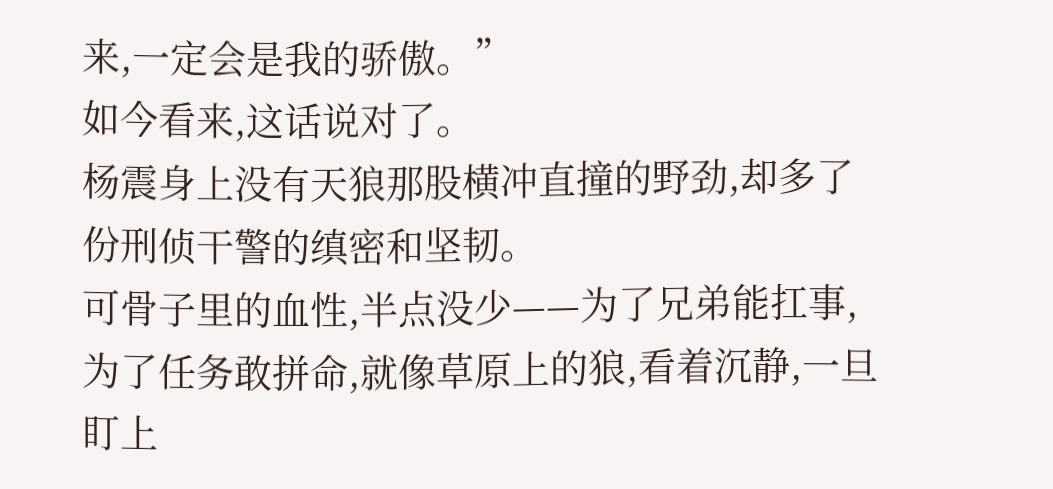来,一定会是我的骄傲。”
如今看来,这话说对了。
杨震身上没有天狼那股横冲直撞的野劲,却多了份刑侦干警的缜密和坚韧。
可骨子里的血性,半点没少——为了兄弟能扛事,为了任务敢拼命,就像草原上的狼,看着沉静,一旦盯上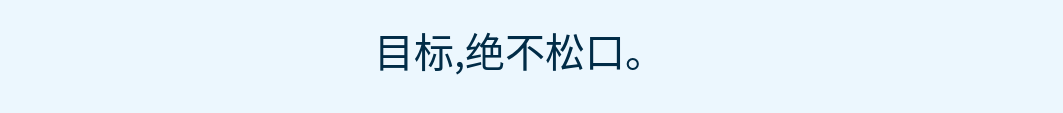目标,绝不松口。